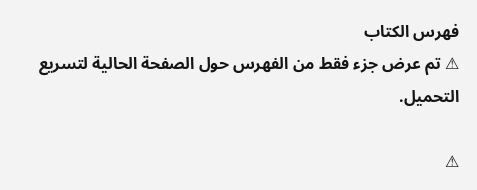فهرس الكتاب
⚠ تم عرض جزء فقط من الفهرس حول الصفحة الحالية لتسريع التحميل.

⚠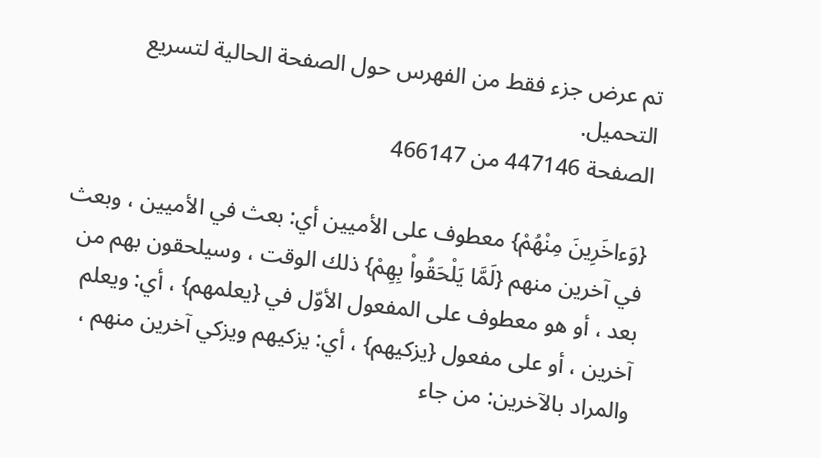تم عرض جزء فقط من الفهرس حول الصفحة الحالية لتسريع التحميل.
الصفحة 447146 من 466147

{وَءاخَرِينَ مِنْهُمْ} معطوف على الأميين أي: بعث في الأميين ، وبعث في آخرين منهم {لَمَّا يَلْحَقُواْ بِهِمْ} ذلك الوقت ، وسيلحقون بهم من بعد ، أو هو معطوف على المفعول الأوّل في {يعلمهم} ، أي: ويعلم آخرين ، أو على مفعول {يزكيهم} ، أي: يزكيهم ويزكي آخرين منهم ، والمراد بالآخرين: من جاء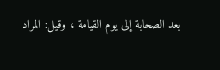بعد الصحابة إلى يوم القيامة ، وقيل: المراد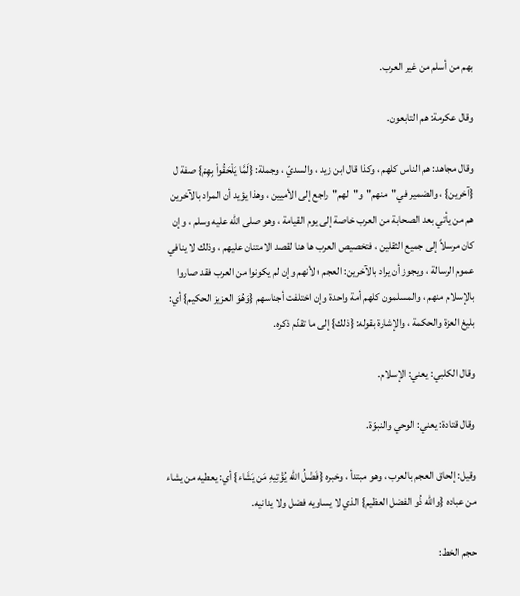بهم من أسلم من غير العرب.

وقال عكرمة: هم التابعون.

وقال مجاهد: هم الناس كلهم ، وكذا قال ابن زيد ، والسديّ ، وجملة: {لَمَّا يَلْحَقُواْ بِهِمْ} صفة ل {آخرين} ، والضمير في"منهم"و"لهم"راجع إلى الأميين ، وهذا يؤيد أن المراد بالآخرين هم من يأتي بعد الصحابة من العرب خاصة إلى يوم القيامة ، وهو صلى الله عليه وسلم ، وإن كان مرسلاً إلى جميع الثقلين ، فتخصيص العرب ها هنا لقصد الامتنان عليهم ، وذلك لا ينافي عموم الرسالة ، ويجوز أن يراد بالآخرين: العجم ؛ لأنهم وإن لم يكونوا من العرب فقد صاروا بالإسلام منهم ، والمسلمون كلهم أمة واحدة وإن اختلفت أجناسهم {وَهُوَ العزيز الحكيم} أي: بليغ العزة والحكمة ، والإشارة بقوله: {ذلك} إلى ما تقدّم ذكره.

وقال الكلبي: يعني: الإسلام.

وقال قتادة: يعني: الوحي والنبوّة.

وقيل: إلحاق العجم بالعرب ، وهو مبتدأ ، وخبره {فَضْلُ الله يُؤْتِيهِ مَن يَشَاء} أي: يعطيه من يشاء من عباده {والله ذُو الفضل العظيم} الذي لا يساويه فضل ولا يدانيه.

حجم الخط: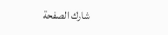شارك الصفحة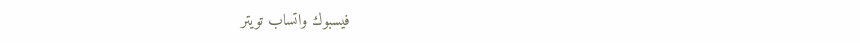فيسبوك واتساب تويتر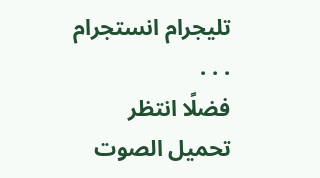تليجرام انستجرام
. . .
فضلًا انتظر تحميل الصوت